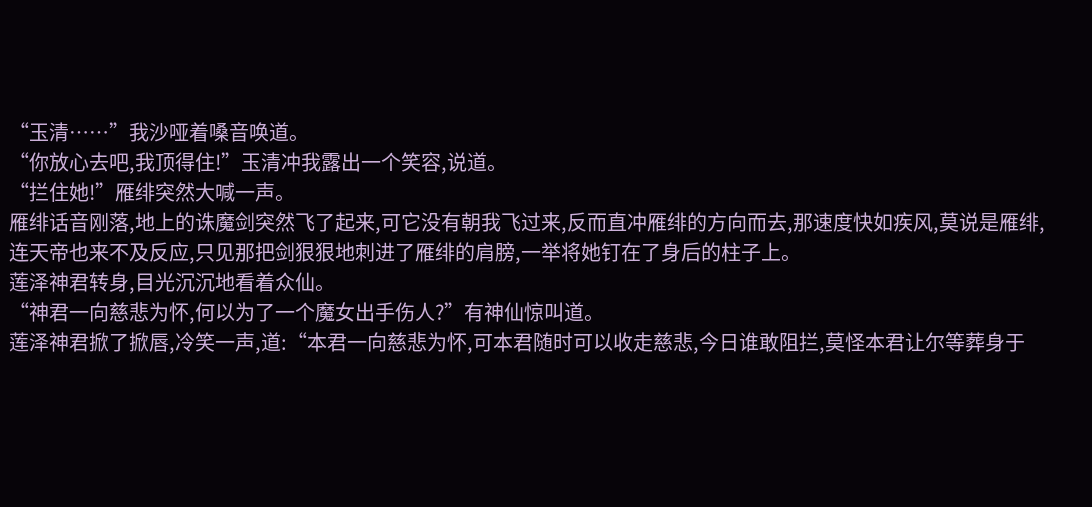“玉清……”我沙哑着嗓音唤道。
“你放心去吧,我顶得住!”玉清冲我露出一个笑容,说道。
“拦住她!”雁绯突然大喊一声。
雁绯话音刚落,地上的诛魔剑突然飞了起来,可它没有朝我飞过来,反而直冲雁绯的方向而去,那速度快如疾风,莫说是雁绯,连天帝也来不及反应,只见那把剑狠狠地刺进了雁绯的肩膀,一举将她钉在了身后的柱子上。
莲泽神君转身,目光沉沉地看着众仙。
“神君一向慈悲为怀,何以为了一个魔女出手伤人?”有神仙惊叫道。
莲泽神君掀了掀唇,冷笑一声,道:“本君一向慈悲为怀,可本君随时可以收走慈悲,今日谁敢阻拦,莫怪本君让尔等葬身于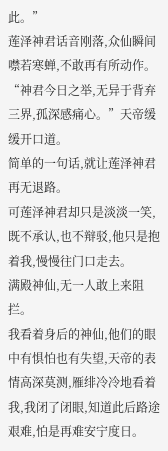此。”
莲泽神君话音刚落,众仙瞬间噤若寒蝉,不敢再有所动作。
“神君今日之举,无异于背弃三界,孤深感痛心。”天帝缓缓开口道。
简单的一句话,就让莲泽神君再无退路。
可莲泽神君却只是淡淡一笑,既不承认,也不辩驳,他只是抱着我,慢慢往门口走去。
满殿神仙,无一人敢上来阻拦。
我看着身后的神仙,他们的眼中有惧怕也有失望,天帝的表情高深莫测,雁绯冷冷地看着我,我闭了闭眼,知道此后路途艰难,怕是再难安宁度日。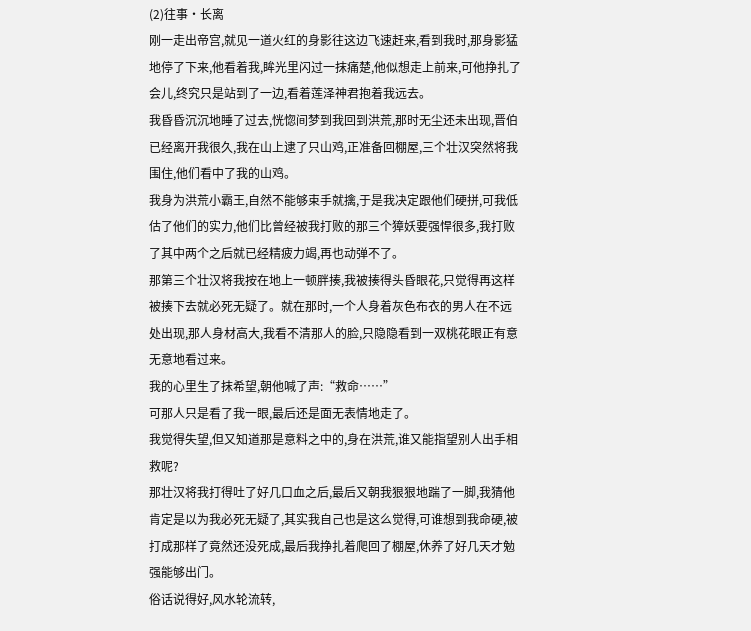(2)往事·长离
刚一走出帝宫,就见一道火红的身影往这边飞速赶来,看到我时,那身影猛地停了下来,他看着我,眸光里闪过一抹痛楚,他似想走上前来,可他挣扎了会儿,终究只是站到了一边,看着莲泽神君抱着我远去。
我昏昏沉沉地睡了过去,恍惚间梦到我回到洪荒,那时无尘还未出现,晋伯已经离开我很久,我在山上逮了只山鸡,正准备回棚屋,三个壮汉突然将我围住,他们看中了我的山鸡。
我身为洪荒小霸王,自然不能够束手就擒,于是我决定跟他们硬拼,可我低估了他们的实力,他们比曾经被我打败的那三个獐妖要强悍很多,我打败了其中两个之后就已经精疲力竭,再也动弹不了。
那第三个壮汉将我按在地上一顿胖揍,我被揍得头昏眼花,只觉得再这样被揍下去就必死无疑了。就在那时,一个人身着灰色布衣的男人在不远处出现,那人身材高大,我看不清那人的脸,只隐隐看到一双桃花眼正有意无意地看过来。
我的心里生了抹希望,朝他喊了声:“救命……”
可那人只是看了我一眼,最后还是面无表情地走了。
我觉得失望,但又知道那是意料之中的,身在洪荒,谁又能指望别人出手相救呢?
那壮汉将我打得吐了好几口血之后,最后又朝我狠狠地踹了一脚,我猜他肯定是以为我必死无疑了,其实我自己也是这么觉得,可谁想到我命硬,被打成那样了竟然还没死成,最后我挣扎着爬回了棚屋,休养了好几天才勉强能够出门。
俗话说得好,风水轮流转,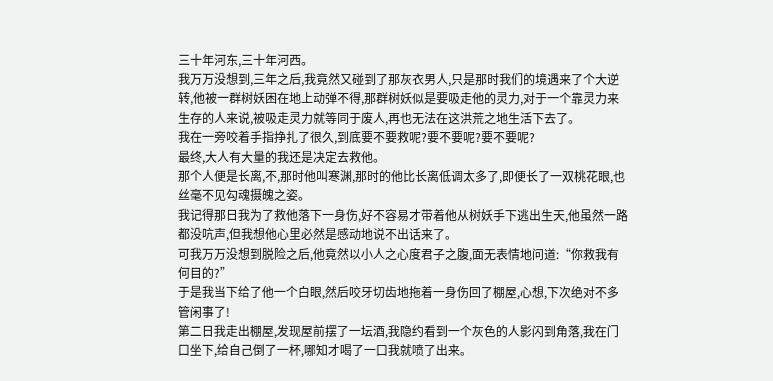三十年河东,三十年河西。
我万万没想到,三年之后,我竟然又碰到了那灰衣男人,只是那时我们的境遇来了个大逆转,他被一群树妖困在地上动弹不得,那群树妖似是要吸走他的灵力,对于一个靠灵力来生存的人来说,被吸走灵力就等同于废人,再也无法在这洪荒之地生活下去了。
我在一旁咬着手指挣扎了很久,到底要不要救呢?要不要呢?要不要呢?
最终,大人有大量的我还是决定去救他。
那个人便是长离,不,那时他叫寒渊,那时的他比长离低调太多了,即便长了一双桃花眼,也丝毫不见勾魂摄魄之姿。
我记得那日我为了救他落下一身伤,好不容易才带着他从树妖手下逃出生天,他虽然一路都没吭声,但我想他心里必然是感动地说不出话来了。
可我万万没想到脱险之后,他竟然以小人之心度君子之腹,面无表情地问道:“你救我有何目的?”
于是我当下给了他一个白眼,然后咬牙切齿地拖着一身伤回了棚屋,心想,下次绝对不多管闲事了!
第二日我走出棚屋,发现屋前摆了一坛酒,我隐约看到一个灰色的人影闪到角落,我在门口坐下,给自己倒了一杯,哪知才喝了一口我就喷了出来。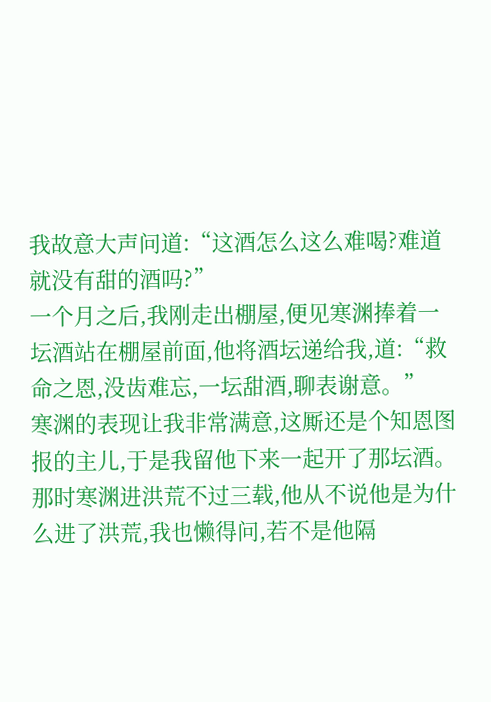我故意大声问道:“这酒怎么这么难喝?难道就没有甜的酒吗?”
一个月之后,我刚走出棚屋,便见寒渊捧着一坛酒站在棚屋前面,他将酒坛递给我,道:“救命之恩,没齿难忘,一坛甜酒,聊表谢意。”
寒渊的表现让我非常满意,这厮还是个知恩图报的主儿,于是我留他下来一起开了那坛酒。
那时寒渊进洪荒不过三载,他从不说他是为什么进了洪荒,我也懒得问,若不是他隔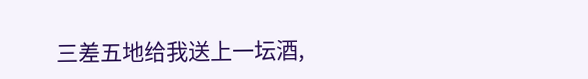三差五地给我送上一坛酒,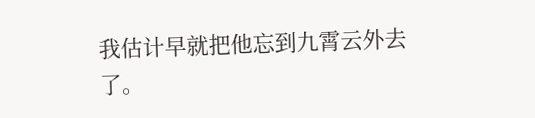我估计早就把他忘到九霄云外去了。